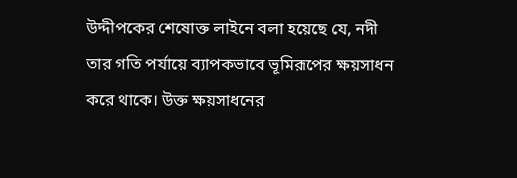উদ্দীপকের শেষোক্ত লাইনে বলা হয়েছে যে, নদী তার গতি পর্যায়ে ব্যাপকভাবে ভূমিরূপের ক্ষয়সাধন করে থাকে। উক্ত ক্ষয়সাধনের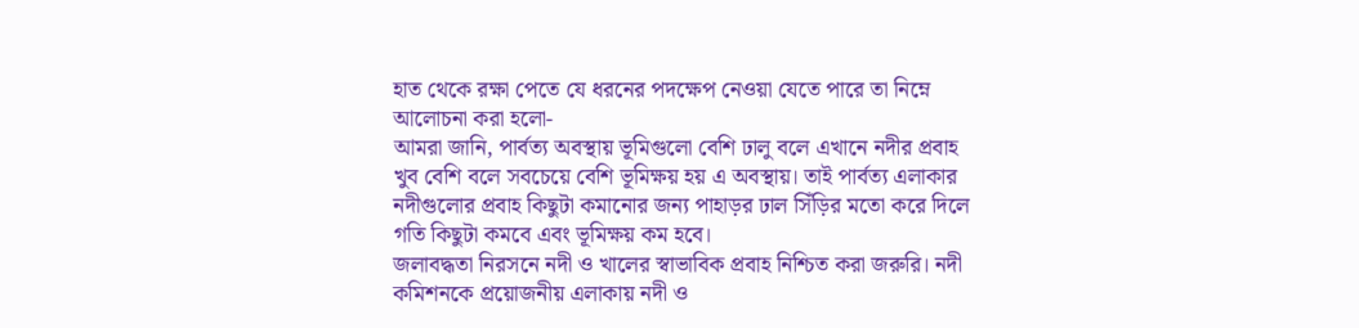হাত থেকে রক্ষা পেতে যে ধরনের পদক্ষেপ নেওয়া যেতে পারে তা নিম্নে আলোচনা করা হলো-
আমরা জানি, পার্বত্য অবস্থায় ভূমিগুলো বেশি ঢালু বলে এখানে নদীর প্রবাহ খুব বেশি বলে সবচেয়ে বেশি ভূমিক্ষয় হয় এ অবস্থায়। তাই পার্বত্য এলাকার নদীগুলোর প্রবাহ কিছুটা কমানোর জন্য পাহাড়র ঢাল সিঁড়ির মতো করে দিলে গতি কিছুটা কমবে এবং ভূমিক্ষয় কম হবে।
জলাবদ্ধতা নিরসনে নদী ও খালের স্বাভাবিক প্রবাহ নিশ্চিত করা জরুরি। নদী কমিশনকে প্রয়োজনীয় এলাকায় নদী ও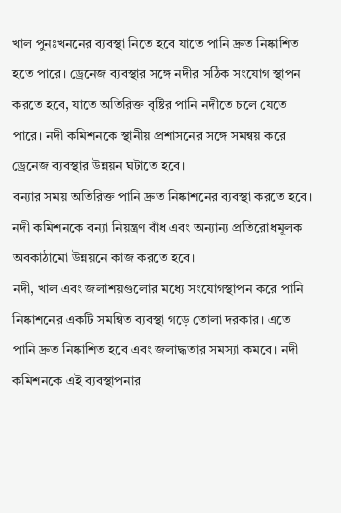খাল পুনঃখননের ব্যবস্থা নিতে হবে যাতে পানি দ্রুত নিষ্কাশিত হতে পারে। ড্রেনেজ ব্যবস্থার সঙ্গে নদীর সঠিক সংযোগ স্থাপন করতে হবে, যাতে অতিরিক্ত বৃষ্টির পানি নদীতে চলে যেতে পারে। নদী কমিশনকে স্থানীয় প্রশাসনের সঙ্গে সমন্বয় করে ড্রেনেজ ব্যবস্থার উন্নয়ন ঘটাতে হবে।
বন্যার সময় অতিরিক্ত পানি দ্রুত নিষ্কাশনের ব্যবস্থা করতে হবে। নদী কমিশনকে বন্যা নিয়ন্ত্রণ বাঁধ এবং অন্যান্য প্রতিরোধমূলক অবকাঠামো উন্নয়নে কাজ করতে হবে।
নদী, খাল এবং জলাশয়গুলোর মধ্যে সংযোগস্থাপন করে পানি নিষ্কাশনের একটি সমন্বিত ব্যবস্থা গড়ে তোলা দরকার। এতে পানি দ্রুত নিষ্কাশিত হবে এবং জলাদ্ধতার সমস্যা কমবে। নদী কমিশনকে এই ব্যবস্থাপনার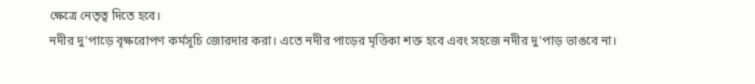ক্ষেত্রে নেতৃত্ব দিতে হবে।
নদীর দু'পাড়ে বৃক্ষরোপণ কর্মসূচি জোরদার করা। এতে নদীর পাড়ের মৃত্তিকা শক্ত হবে এবং সহজে নদীর দু'পাড় ভাঙবে না।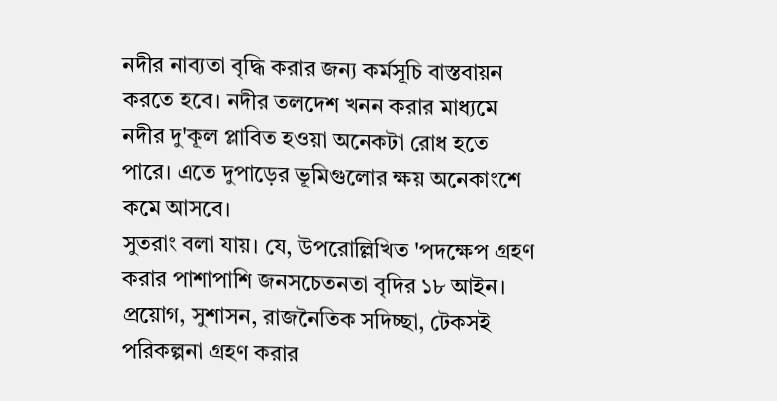নদীর নাব্যতা বৃদ্ধি করার জন্য কর্মসূচি বাস্তবায়ন করতে হবে। নদীর তলদেশ খনন করার মাধ্যমে নদীর দু'কূল প্লাবিত হওয়া অনেকটা রোধ হতে পারে। এতে দুপাড়ের ভূমিগুলোর ক্ষয় অনেকাংশে কমে আসবে।
সুতরাং বলা যায়। যে, উপরোল্লিখিত 'পদক্ষেপ গ্রহণ করার পাশাপাশি জনসচেতনতা বৃদির ১৮ আইন। প্রয়োগ, সুশাসন, রাজনৈতিক সদিচ্ছা, টেকসই পরিকল্পনা গ্রহণ করার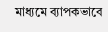মাধ্যমে ব্যাপকভাবে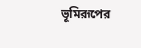ভূমিরূপের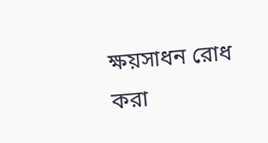ক্ষয়সাধন রোধ করা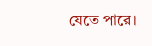যেতে পারে।